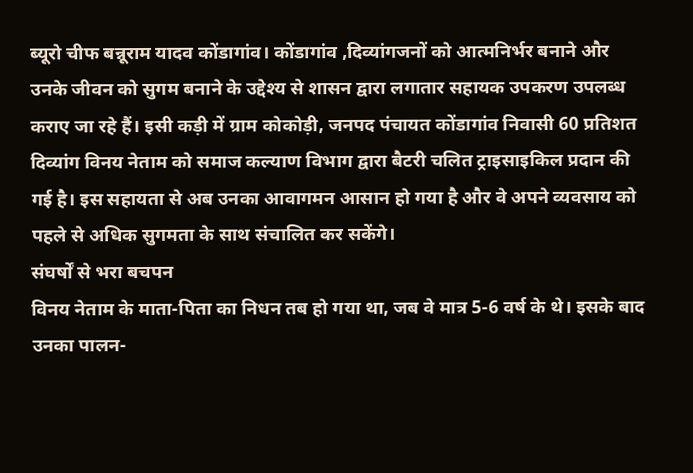ब्यूरो चीफ बन्नूराम यादव कोंडागांव। कोंडागांव ,दिव्यांगजनों को आत्मनिर्भर बनाने और उनके जीवन को सुगम बनाने के उद्देश्य से शासन द्वारा लगातार सहायक उपकरण उपलब्ध कराए जा रहे हैं। इसी कड़ी में ग्राम कोकोड़ी, जनपद पंचायत कोंडागांव निवासी 60 प्रतिशत दिव्यांग विनय नेताम को समाज कल्याण विभाग द्वारा बैटरी चलित ट्राइसाइकिल प्रदान की गई है। इस सहायता से अब उनका आवागमन आसान हो गया है और वे अपने व्यवसाय को पहले से अधिक सुगमता के साथ संचालित कर सकेंगे।
संघर्षों से भरा बचपन
विनय नेताम के माता-पिता का निधन तब हो गया था, जब वे मात्र 5-6 वर्ष के थे। इसके बाद उनका पालन-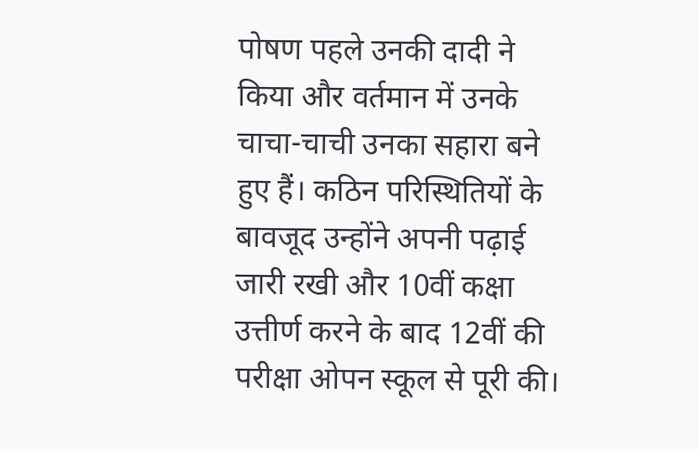पोषण पहले उनकी दादी ने किया और वर्तमान में उनके चाचा-चाची उनका सहारा बने हुए हैं। कठिन परिस्थितियों के बावजूद उन्होंने अपनी पढ़ाई जारी रखी और 10वीं कक्षा उत्तीर्ण करने के बाद 12वीं की परीक्षा ओपन स्कूल से पूरी की।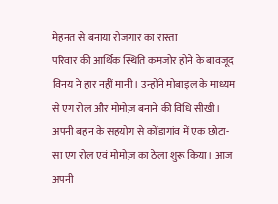मेहनत से बनाया रोजगार का रास्ता
परिवार की आर्थिक स्थिति कमजोर होने के बावजूद विनय ने हार नहीं मानी। उन्होंने मोबाइल के माध्यम से एग रोल और मोमोज़ बनाने की विधि सीखी। अपनी बहन के सहयोग से कोंडागांव में एक छोटा-सा एग रोल एवं मोमोज़ का ठेला शुरू किया। आज अपनी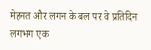मेहनत और लगन के बल पर वे प्रतिदिन लगभग एक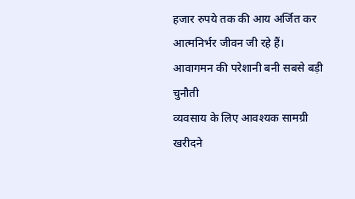हजार रुपये तक की आय अर्जित कर आत्मनिर्भर जीवन जी रहे हैं।
आवागमन की परेशानी बनी सबसे बड़ी चुनौती
व्यवसाय के लिए आवश्यक सामग्री खरीदने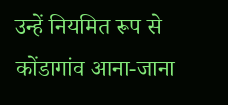उन्हें नियमित रूप से कोंडागांव आना-जाना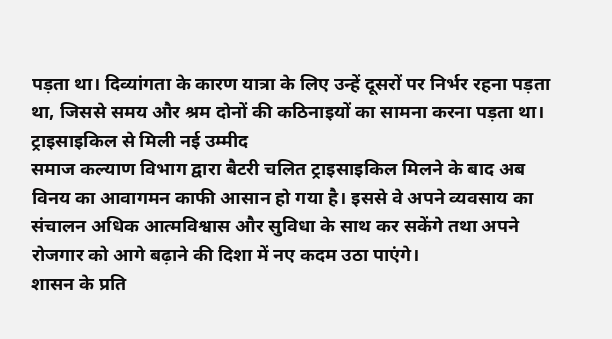पड़ता था। दिव्यांगता के कारण यात्रा के लिए उन्हें दूसरों पर निर्भर रहना पड़ता था, जिससे समय और श्रम दोनों की कठिनाइयों का सामना करना पड़ता था।
ट्राइसाइकिल से मिली नई उम्मीद
समाज कल्याण विभाग द्वारा बैटरी चलित ट्राइसाइकिल मिलने के बाद अब विनय का आवागमन काफी आसान हो गया है। इससे वे अपने व्यवसाय का संचालन अधिक आत्मविश्वास और सुविधा के साथ कर सकेंगे तथा अपने रोजगार को आगे बढ़ाने की दिशा में नए कदम उठा पाएंगे।
शासन के प्रति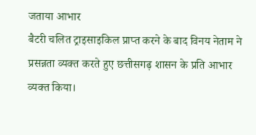जताया आभार
बैटरी चलित ट्राइसाइकिल प्राप्त करने के बाद विनय नेताम ने प्रसन्नता व्यक्त करते हुए छत्तीसगढ़ शासन के प्रति आभार व्यक्त किया।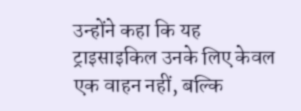उन्होंने कहा कि यह ट्राइसाइकिल उनके लिए केवल एक वाहन नहीं, बल्कि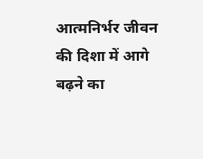आत्मनिर्भर जीवन की दिशा में आगे बढ़ने का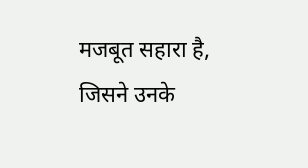मजबूत सहारा है, जिसने उनके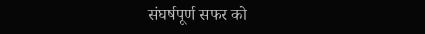संघर्षपूर्ण सफर को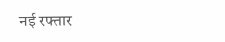नई रफ्तार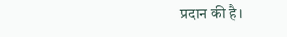प्रदान की है।